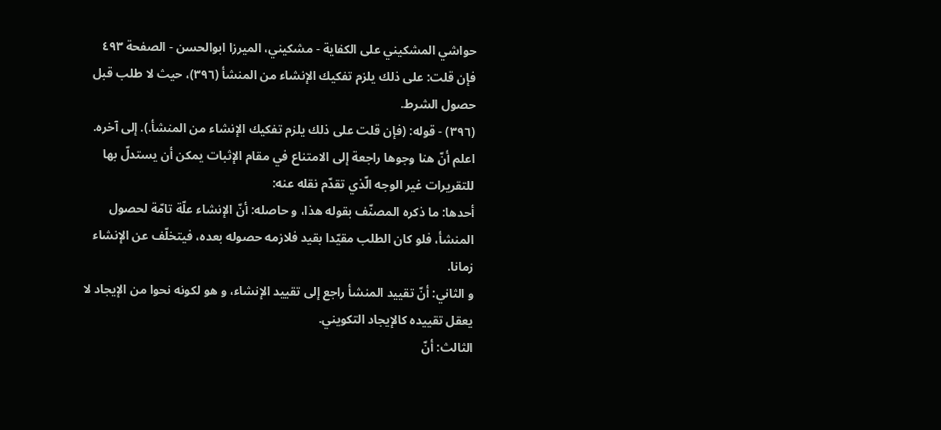حواشي المشكيني علی الكفاية - مشکیني، الميرزا ابوالحسن - الصفحة ٤٩٣
فإن قلت: على ذلك يلزم تفكيك الإنشاء من المنشأ (٣٩٦)، حيث لا طلب قبل حصول الشرط.
(٣٩٦) - قوله: (فإن قلت على ذلك يلزم تفكيك الإنشاء من المنشأ.). إلى آخره.
اعلم أنّ هنا وجوها راجعة إلى الامتناع في مقام الإثبات يمكن أن يستدلّ بها للتقريرات غير الوجه الّذي تقدّم نقله عنه:
أحدها: ما ذكره المصنّف بقوله هذا، و حاصله: أنّ الإنشاء علّة تامّة لحصول المنشأ، فلو كان الطلب مقيّدا بقيد فلازمه حصوله بعده، فيتخلّف عن الإنشاء زمانا.
و الثاني: أنّ تقييد المنشأ راجع إلى تقييد الإنشاء، و هو لكونه نحوا من الإيجاد لا يعقل تقييده كالإيجاد التكويني.
الثالث: أنّ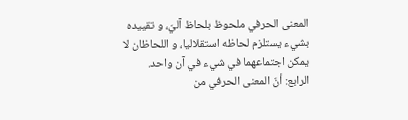المعنى الحرفي ملحوظ بلحاظ آليّ، و تقييده بشيء يستلزم لحاظه استقلاليا، و اللحاظان لا يمكن اجتماعهما في شيء في آن واحد.
الرابع: أنّ المعنى الحرفي من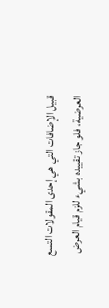قبيل الإضافات التي هي إحدى المقولات التسع العرضية، فلو جاز تقييده بشيء للزم قيام العرض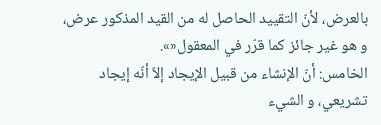بالعرض، لأنّ التقييد الحاصل له من القيد المذكور عرض، و هو غير جائز كما قرّر في المعقول«».
الخامس: أنّ الإنشاء من قبيل الإيجاد إلاّ أنّه إيجاد تشريعي، و الشيء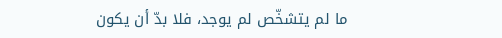ما لم يتشخّص لم يوجد، فلا بدّ أن يكون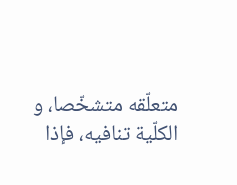متعلّقه متشخّصا، و الكلّية تنافيه، فإذا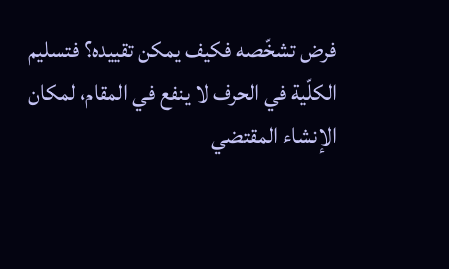فرض تشخّصه فكيف يمكن تقييده؟ فتسليم الكلّية في الحرف لا ينفع في المقام، لمكان الإنشاء المقتضي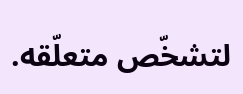لتشخّص متعلّقه.